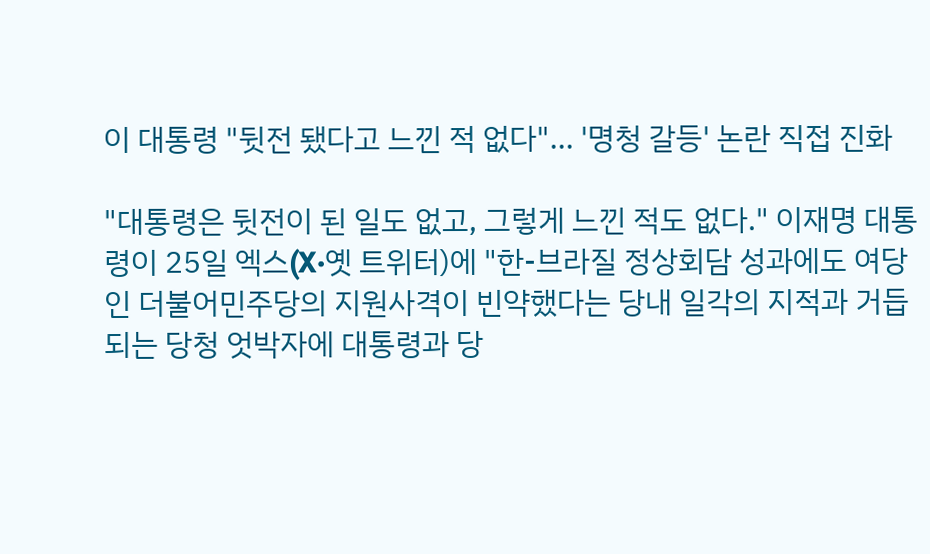이 대통령 "뒷전 됐다고 느낀 적 없다"... '명청 갈등' 논란 직접 진화

"대통령은 뒷전이 된 일도 없고, 그렇게 느낀 적도 없다." 이재명 대통령이 25일 엑스(X·옛 트위터)에 "한-브라질 정상회담 성과에도 여당인 더불어민주당의 지원사격이 빈약했다는 당내 일각의 지적과 거듭되는 당청 엇박자에 대통령과 당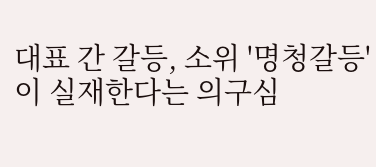대표 간 갈등, 소위 '명청갈등'이 실재한다는 의구심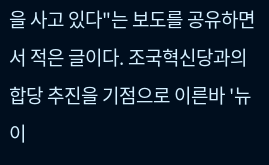을 사고 있다"는 보도를 공유하면서 적은 글이다. 조국혁신당과의 합당 추진을 기점으로 이른바 '뉴이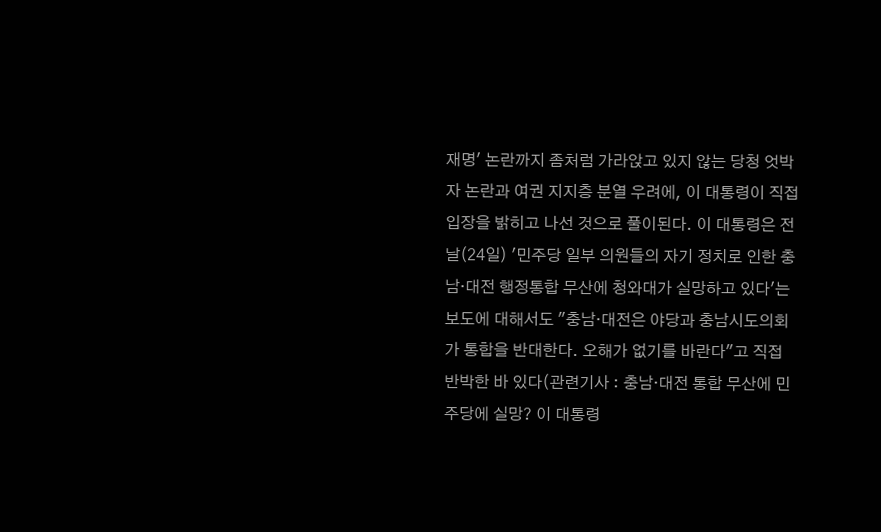재명' 논란까지 좀처럼 가라앉고 있지 않는 당청 엇박자 논란과 여권 지지층 분열 우려에, 이 대통령이 직접 입장을 밝히고 나선 것으로 풀이된다. 이 대통령은 전날(24일) '민주당 일부 의원들의 자기 정치로 인한 충남·대전 행정통합 무산에 청와대가 실망하고 있다'는 보도에 대해서도 "충남·대전은 야당과 충남시도의회가 통합을 반대한다. 오해가 없기를 바란다"고 직접 반박한 바 있다(관련기사 : 충남·대전 통합 무산에 민주당에 실망? 이 대통령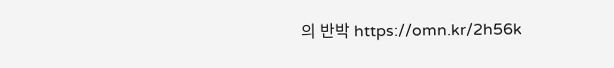의 반박 https://omn.kr/2h56k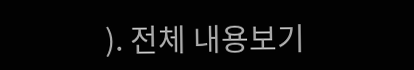). 전체 내용보기